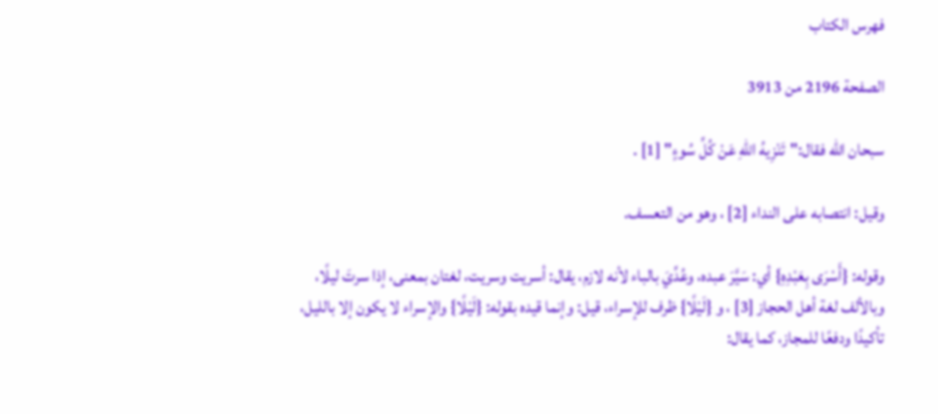فهرس الكتاب

الصفحة 2196 من 3913

سبحان الله فقال:"تَنْزِيهُ اللهِ عَنْ كُلِّ سُوءٍ" [1] .

وقيل: انتصابه على النداء [2] ، وهو من التعسف.

وقوله: {أَسْرَى بِعَبْدِهِ} أي: سَيَّرَ عبده، وعُدِّيَ بالباء لأنه لازم، يقال: أسريت وسريت، لغتان بمعنى، إذا سرتَ ليلًا، وبالألف لغة أهل الحجاز [3] ، و {لَيْلًا} ظرف للإسراء، قيل: وإنما قيده بقوله: {لَيْلًا} والإسراء لا يكون إلا بالليل، تأكيدًا ودفعًا للمجاز، كما يقال: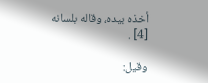أخذه بيده، وقاله بلسانه [4] .

وقيل: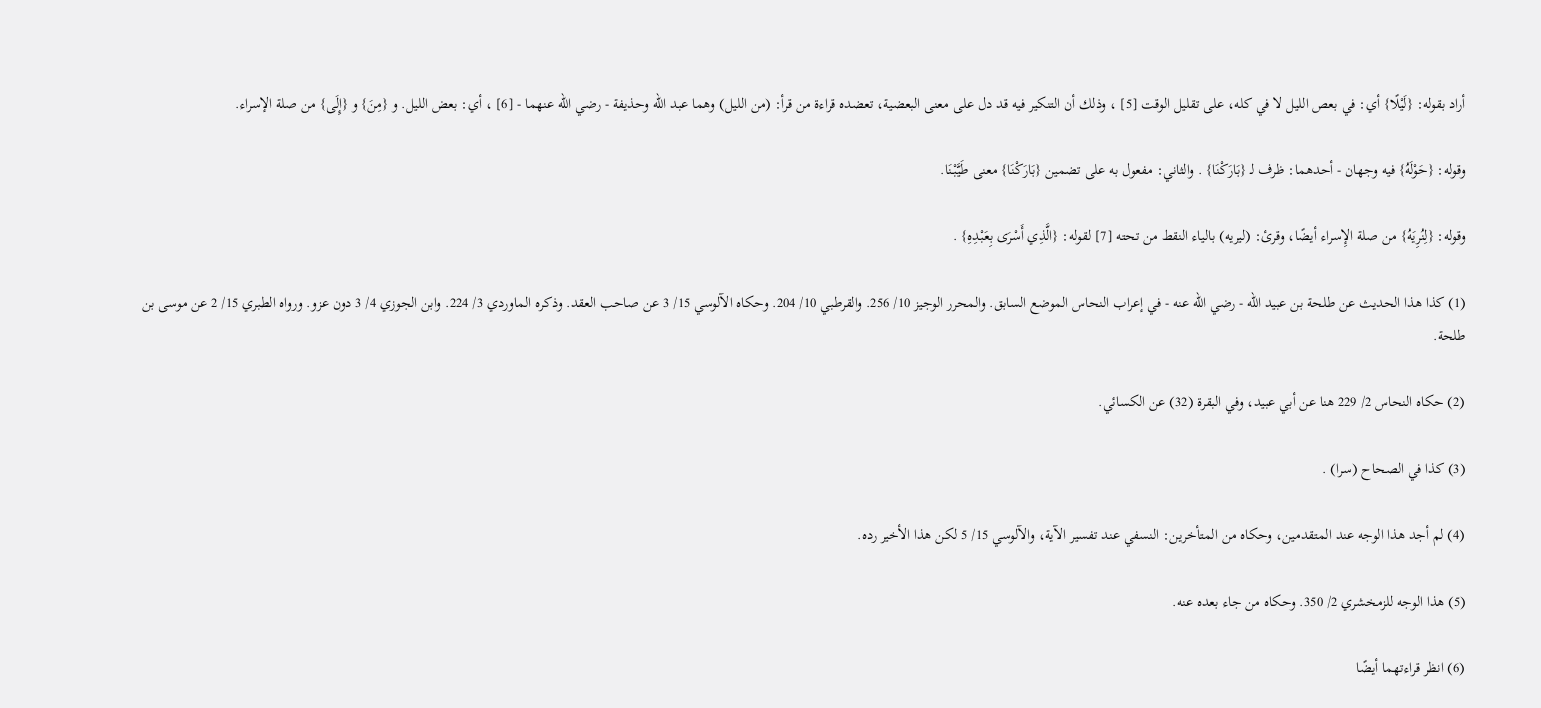أراد بقوله: {لَيْلًا} أي: في بعص الليل لا في كله، على تقليل الوقت [5] ، وذلك أن التنكير فيه قد دل على معنى البعضية، تعضده قراءة من قرأ: (من الليل) وهما عبد الله وحذيفة - رضي الله عنهما - [6] ، أي: بعض الليل. و {مِنَ} و {إِلَى} من صلة الإسراء.

وقوله: {حَوْلَهُ} فيه وجهان - أحدهما: ظرف لـ {بَارَكْنَا} . والثاني: مفعول به على تضمين {بَارَكْنَا} معنى طَيَّبْنَا.

وقوله: {لِنُرِيَهُ} من صلة الإِسراء أيضًا، وقرئ: (ليريه) بالياء النقط من تحته [7] لقوله: {الَّذِي أَسْرَى بِعَبْدِهِ} .

(1) كذا هذا الحديث عن طلحة بن عبيد الله - رضي الله عنه - في إعراب النحاس الموضع السابق. والمحرر الوجيز 10/ 256. والقرطبي 10/ 204. وحكاه الآلوسي 15/ 3 عن صاحب العقد. وذكره الماوردي 3/ 224. وابن الجوزي 4/ 3 دون عزو. ورواه الطبري 15/ 2 عن موسى بن طلحة.

(2) حكاه النحاس 2/ 229 هنا عن أبي عبيد، وفي البقرة (32) عن الكسائي.

(3) كذا في الصحاح (سرا) .

(4) لم أجد هذا الوجه عند المتقدمين، وحكاه من المتأخرين: النسفي عند تفسير الآية، والآلوسي 15/ 5 لكن هذا الأخير رده.

(5) هذا الوجه للزمخشري 2/ 350. وحكاه من جاء بعده عنه.

(6) انظر قراءتهما أيضًا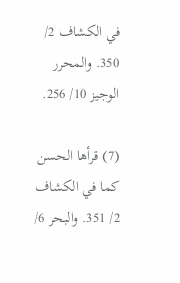في الكشاف 2/ 350. والمحرر الوجيز 10/ 256.

(7) قرأها الحسن كما في الكشاف 2/ 351. والبحر 6/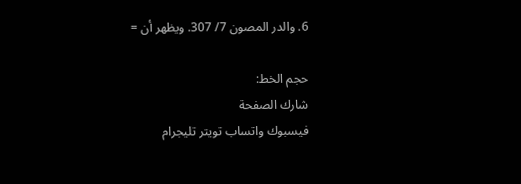6. والدر المصون 7/ 307. ويظهر أن =

حجم الخط:
شارك الصفحة
فيسبوك واتساب تويتر تليجرام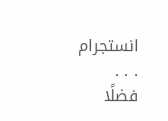انستجرام
. . .
فضلًا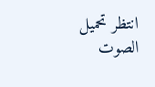انتظر تحميل الصوت